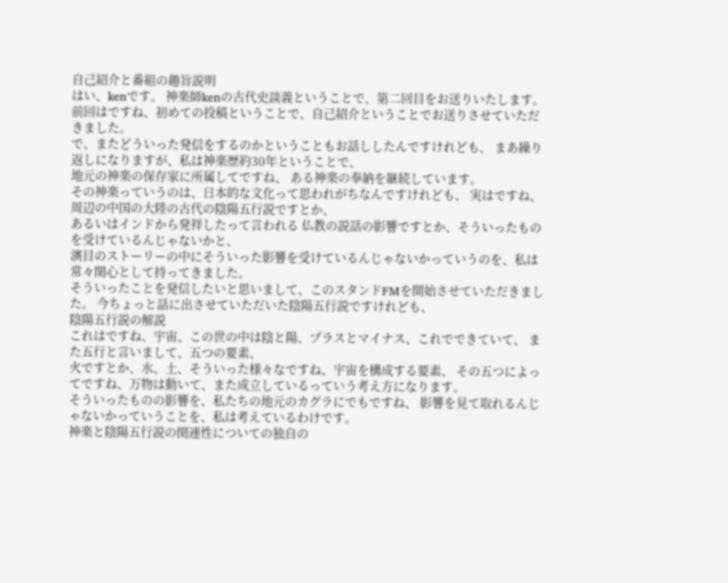自己紹介と番組の趣旨説明
はい、kenです。 神楽師kenの古代史談義ということで、第二回目をお送りいたします。
前回はですね、初めての投稿ということで、自己紹介ということでお送りさせていただきました。
で、またどういった発信をするのかということもお話ししたんですけれども、 まあ繰り返しになりますが、私は神楽歴約30年ということで、
地元の神楽の保存家に所属してですね、 ある神楽の奉納を継続しています。
その神楽っていうのは、日本的な文化って思われがちなんですけれども、 実はですね、周辺の中国の大陸の古代の陰陽五行説ですとか、
あるいはインドから発祥したって言われる 仏教の説話の影響ですとか、そういったものを受けているんじゃないかと、
演目のストーリーの中にそういった影響を受けているんじゃないかっていうのを、私は常々関心として持ってきました。
そういったことを発信したいと思いまして、このスタンドFMを開始させていただきました。 今ちょっと話に出させていただいた陰陽五行説ですけれども、
陰陽五行説の解説
これはですね、宇宙、この世の中は陰と陽、プラスとマイナス、これでできていて、 また五行と言いまして、五つの要素、
火ですとか、水、土、そういった様々なですね、宇宙を構成する要素、 その五つによってですね、万物は動いて、また成立しているっていう考え方になります。
そういったものの影響を、私たちの地元のカグラにでもですね、 影響を見て取れるんじゃないかっていうことを、私は考えているわけです。
神楽と陰陽五行説の関連性についての独自の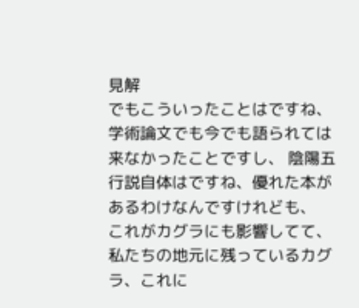見解
でもこういったことはですね、学術論文でも今でも語られては来なかったことですし、 陰陽五行説自体はですね、優れた本があるわけなんですけれども、
これがカグラにも影響してて、私たちの地元に残っているカグラ、これに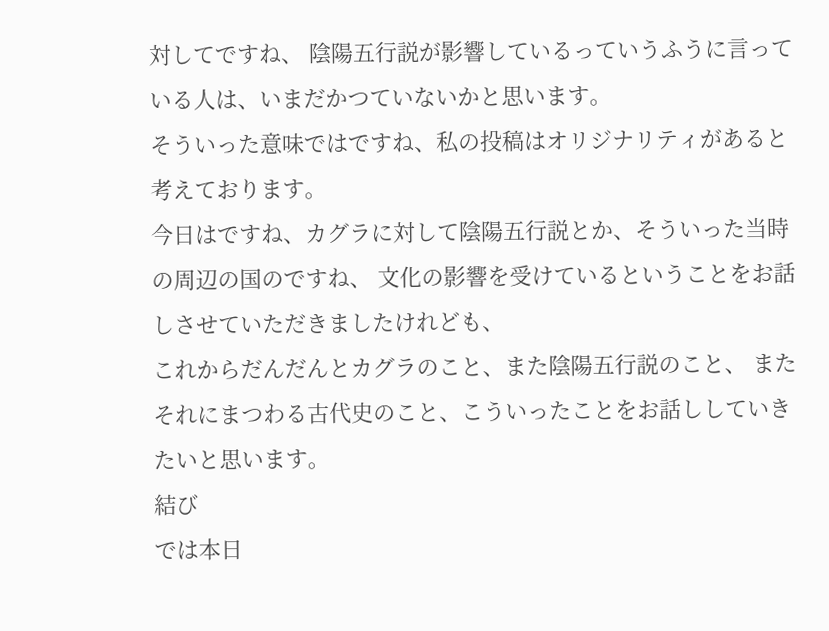対してですね、 陰陽五行説が影響しているっていうふうに言っている人は、いまだかつていないかと思います。
そういった意味ではですね、私の投稿はオリジナリティがあると考えております。
今日はですね、カグラに対して陰陽五行説とか、そういった当時の周辺の国のですね、 文化の影響を受けているということをお話しさせていただきましたけれども、
これからだんだんとカグラのこと、また陰陽五行説のこと、 またそれにまつわる古代史のこと、こういったことをお話ししていきたいと思います。
結び
では本日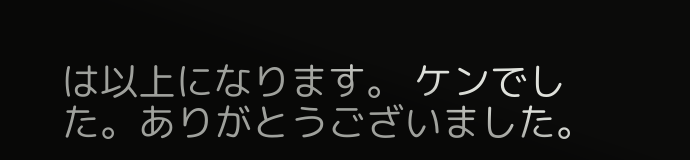は以上になります。 ケンでした。ありがとうございました。